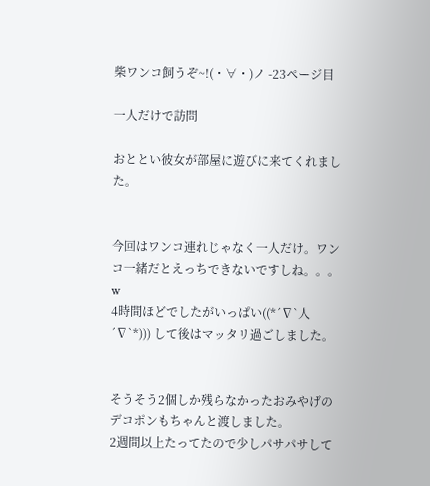柴ワンコ飼うぞ~!(・∀・)ノ -23ページ目

一人だけで訪問

おととい彼女が部屋に遊びに来てくれました。


今回はワンコ連れじゃなく一人だけ。ワンコ一緒だとえっちできないですしね。。。w
4時間ほどでしたがいっぱい((*´∇`人´∇`*))) して後はマッタリ過ごしました。


そうそう2個しか残らなかったおみやげのデコポンもちゃんと渡しました。
2週間以上たってたので少しパサパサして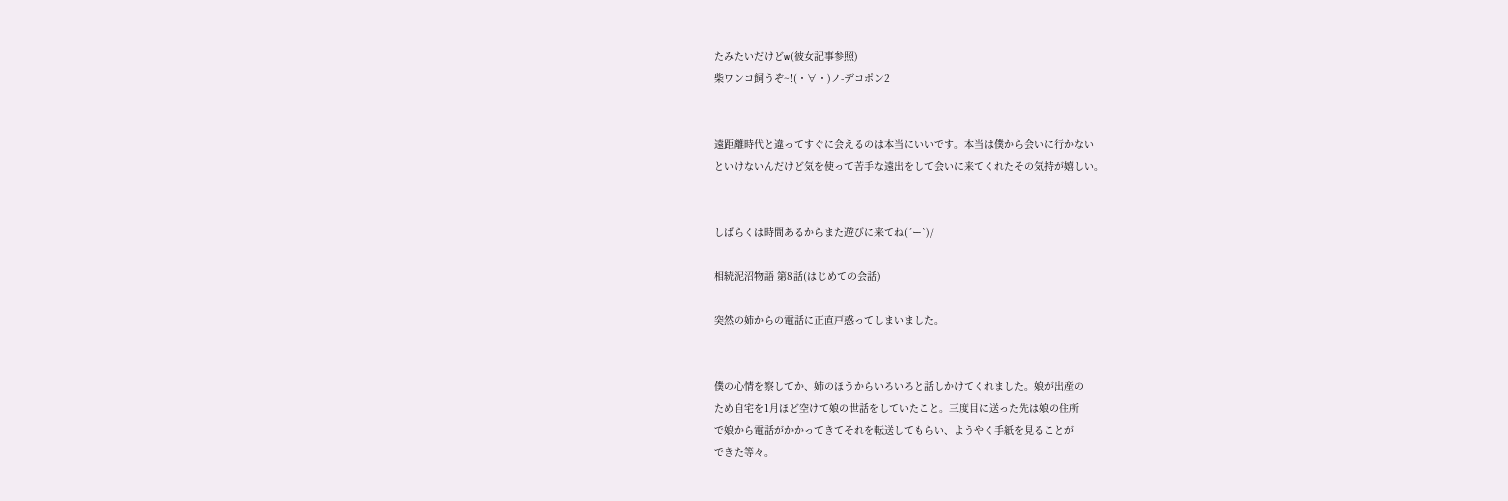たみたいだけどw(彼女記事参照)
柴ワンコ飼うぞ~!(・∀・)ノ-デコポン2


遠距離時代と違ってすぐに会えるのは本当にいいです。本当は僕から会いに行かない
といけないんだけど気を使って苦手な遠出をして会いに来てくれたその気持が嬉しい。


しばらくは時間あるからまた遊びに来てね(´ー`)/

相続泥沼物語 第8話(はじめての会話)

突然の姉からの電話に正直戸惑ってしまいました。


僕の心情を察してか、姉のほうからいろいろと話しかけてくれました。娘が出産の
ため自宅を1月ほど空けて娘の世話をしていたこと。三度目に送った先は娘の住所
で娘から電話がかかってきてそれを転送してもらい、ようやく手紙を見ることが
できた等々。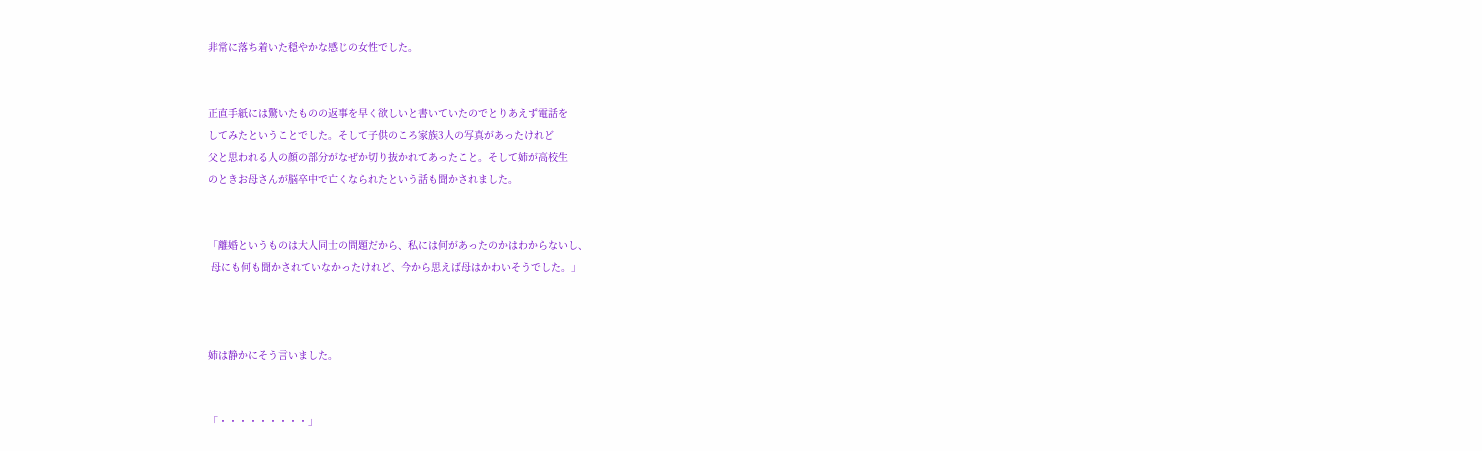非常に落ち着いた穏やかな感じの女性でした。


正直手紙には驚いたものの返事を早く欲しいと書いていたのでとりあえず電話を
してみたということでした。そして子供のころ家族3人の写真があったけれど
父と思われる人の顔の部分がなぜか切り抜かれてあったこと。そして姉が高校生
のときお母さんが脳卒中で亡くなられたという話も聞かされました。


「離婚というものは大人同士の問題だから、私には何があったのかはわからないし、
 母にも何も聞かされていなかったけれど、今から思えば母はかわいそうでした。」



姉は静かにそう言いました。


「・・・・・・・・・」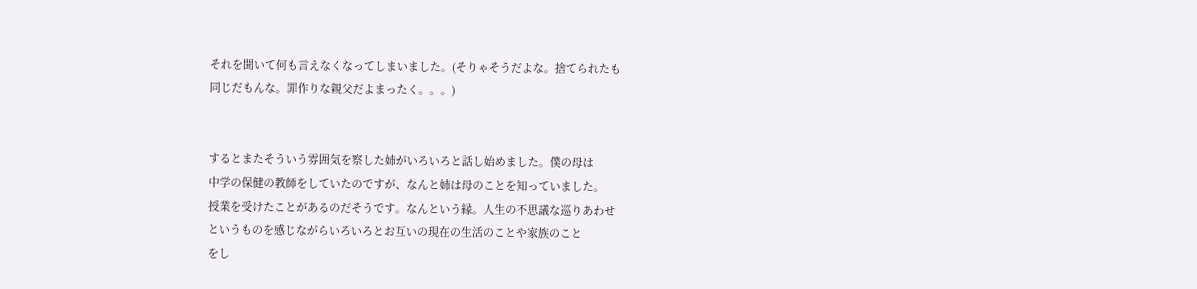それを聞いて何も言えなくなってしまいました。(そりゃそうだよな。捨てられたも
同じだもんな。罪作りな親父だよまったく。。。)


するとまたそういう雰囲気を察した姉がいろいろと話し始めました。僕の母は
中学の保健の教師をしていたのですが、なんと姉は母のことを知っていました。
授業を受けたことがあるのだそうです。なんという縁。人生の不思議な巡りあわせ
というものを感じながらいろいろとお互いの現在の生活のことや家族のこと
をし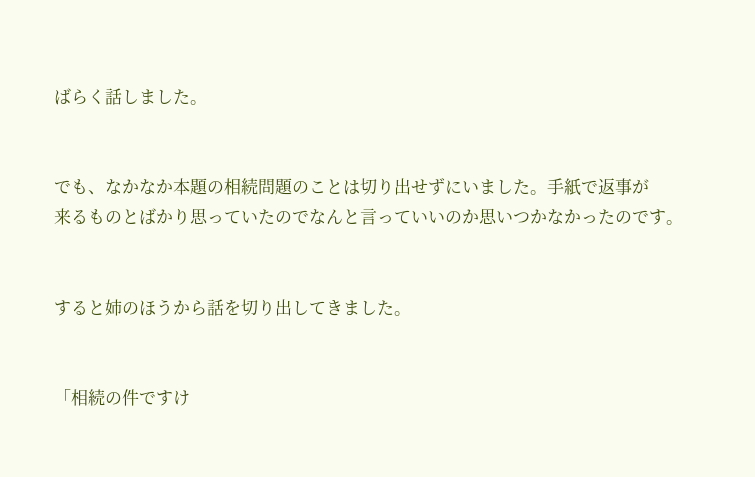ばらく話しました。


でも、なかなか本題の相続問題のことは切り出せずにいました。手紙で返事が
来るものとばかり思っていたのでなんと言っていいのか思いつかなかったのです。


すると姉のほうから話を切り出してきました。


「相続の件ですけ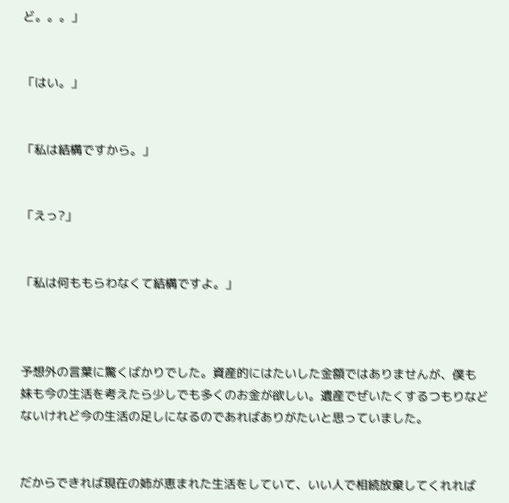ど。。。」


「はい。」


「私は結構ですから。」


「えっ?」


「私は何ももらわなくて結構ですよ。」



予想外の言葉に驚くばかりでした。資産的にはたいした金額ではありませんが、僕も
妹も今の生活を考えたら少しでも多くのお金が欲しい。遺産でぜいたくするつもりなど
ないけれど今の生活の足しになるのであればありがたいと思っていました。


だからできれば現在の姉が恵まれた生活をしていて、いい人で相続放棄してくれれば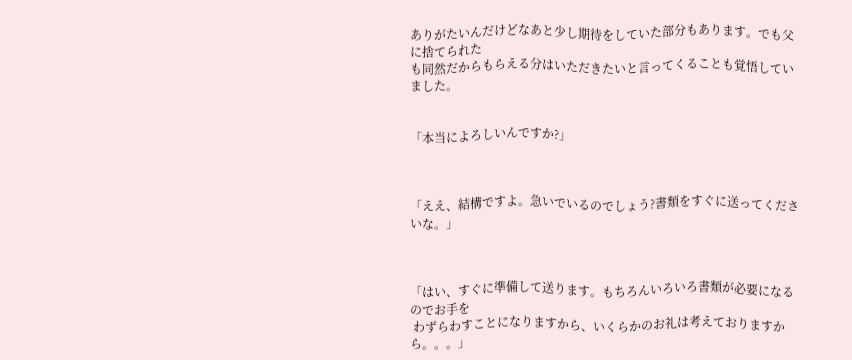ありがたいんだけどなあと少し期待をしていた部分もあります。でも父に捨てられた
も同然だからもらえる分はいただきたいと言ってくることも覚悟していました。


「本当によろしいんですか?」



「ええ、結構ですよ。急いでいるのでしょう?書類をすぐに送ってくださいな。」



「はい、すぐに準備して送ります。もちろんいろいろ書類が必要になるのでお手を
 わずらわすことになりますから、いくらかのお礼は考えておりますから。。。」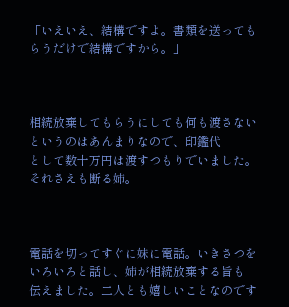「いえいえ、結構ですよ。書類を送ってもらうだけで結構ですから。」



相続放棄してもらうにしても何も渡さないというのはあんまりなので、印鑑代
として数十万円は渡すつもりでいました。それさえも断る姉。



電話を切ってすぐに妹に電話。いきさつをいろいろと話し、姉が相続放棄する旨も
伝えました。二人とも嬉しいことなのです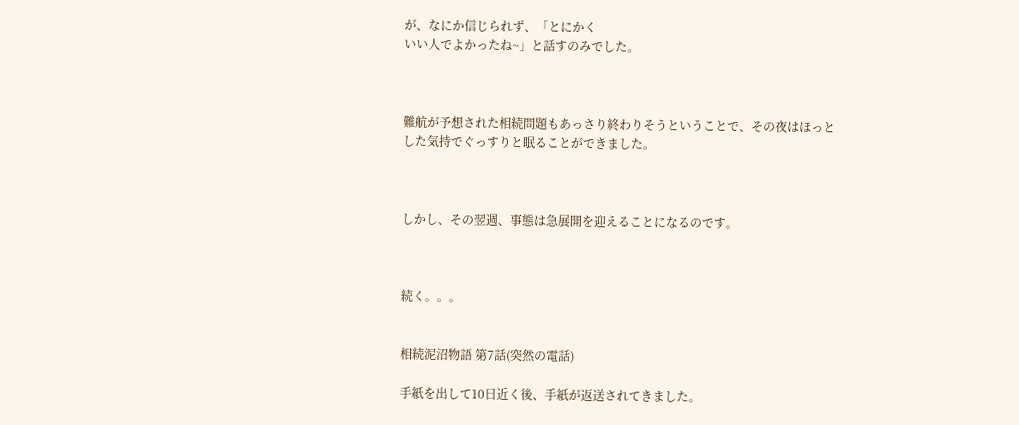が、なにか信じられず、「とにかく
いい人でよかったね~」と話すのみでした。



難航が予想された相続問題もあっさり終わりそうということで、その夜はほっと
した気持でぐっすりと眠ることができました。



しかし、その翌週、事態は急展開を迎えることになるのです。



続く。。。


相続泥沼物語 第7話(突然の電話)

手紙を出して10日近く後、手紙が返送されてきました。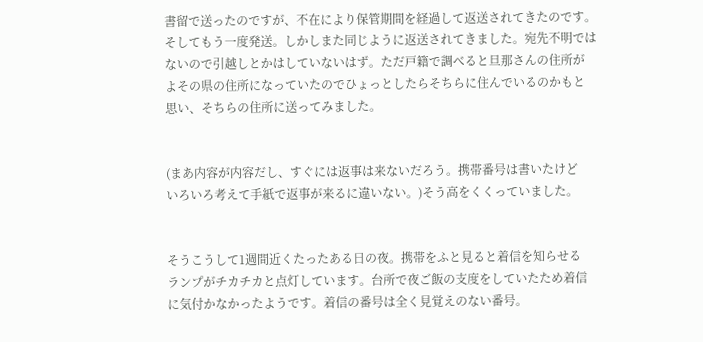書留で送ったのですが、不在により保管期間を経過して返送されてきたのです。
そしてもう一度発送。しかしまた同じように返送されてきました。宛先不明では
ないので引越しとかはしていないはず。ただ戸籍で調べると旦那さんの住所が
よその県の住所になっていたのでひょっとしたらそちらに住んでいるのかもと
思い、そちらの住所に送ってみました。


(まあ内容が内容だし、すぐには返事は来ないだろう。携帯番号は書いたけど
いろいろ考えて手紙で返事が来るに違いない。)そう高をくくっていました。


そうこうして1週間近くたったある日の夜。携帯をふと見ると着信を知らせる
ランプがチカチカと点灯しています。台所で夜ご飯の支度をしていたため着信
に気付かなかったようです。着信の番号は全く見覚えのない番号。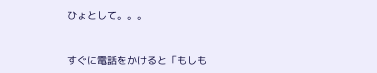ひょとして。。。


すぐに電話をかけると「もしも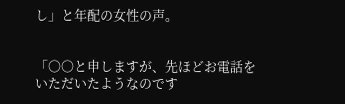し」と年配の女性の声。


「〇〇と申しますが、先ほどお電話をいただいたようなのです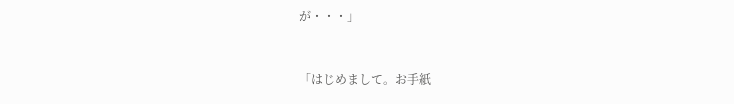が・・・」


「はじめまして。お手紙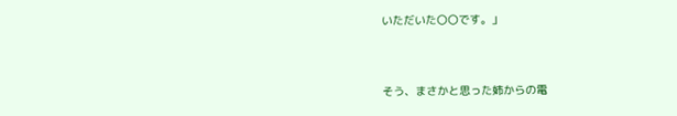いただいた〇〇です。」


そう、まさかと思った姉からの電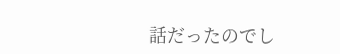話だったのでし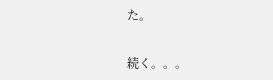た。


続く。。。